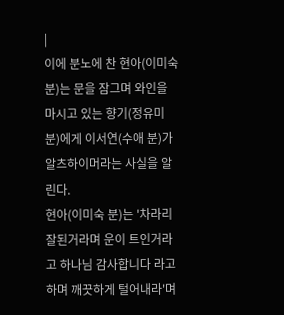|
이에 분노에 찬 현아(이미숙 분)는 문을 잠그며 와인을 마시고 있는 향기(정유미 분)에게 이서연(수애 분)가 알츠하이머라는 사실을 알린다.
현아(이미숙 분)는 '차라리 잘된거라며 운이 트인거라고 하나님 감사합니다 라고 하며 깨끗하게 털어내라'며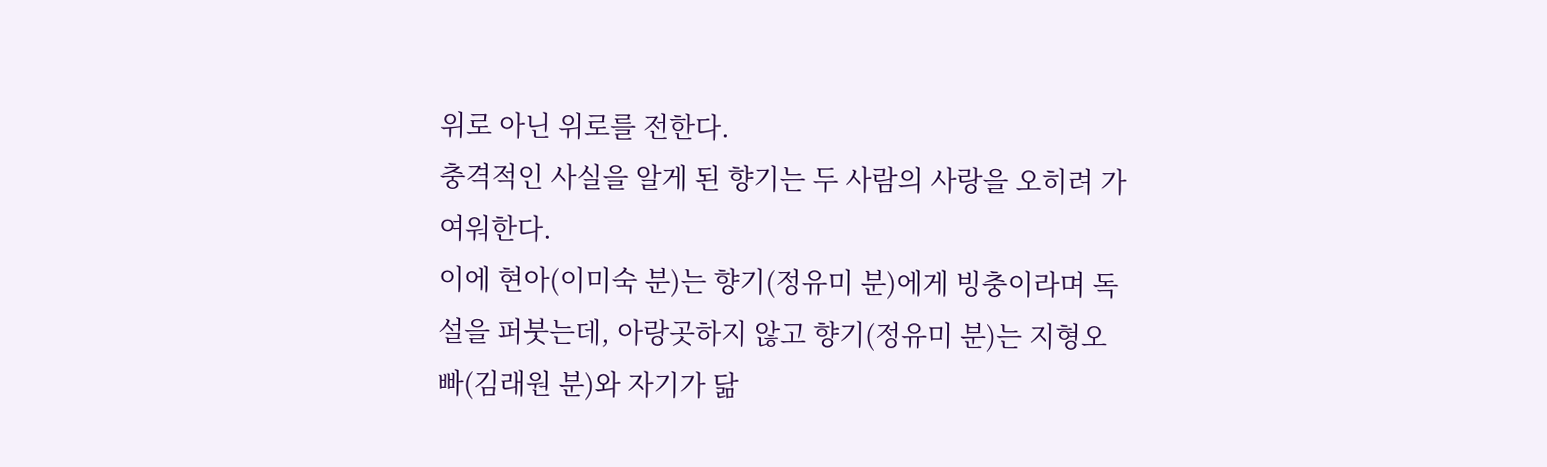위로 아닌 위로를 전한다.
충격적인 사실을 알게 된 향기는 두 사람의 사랑을 오히려 가여워한다.
이에 현아(이미숙 분)는 향기(정유미 분)에게 빙충이라며 독설을 퍼붓는데, 아랑곳하지 않고 향기(정유미 분)는 지형오빠(김래원 분)와 자기가 닮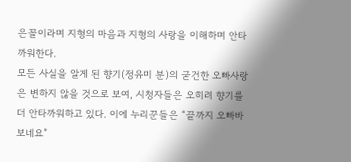은꼴이라며 지형의 마음과 지형의 사랑을 이해하며 안타까워한다.
모든 사실을 알게 된 향기(정유미 분)의 굳건한 오빠사랑은 변하지 않을 것으로 보여, 시청자들은 오히려 향기를 더 안타까워하고 있다. 이에 누리꾼들은 “끝까지 오빠바보네요”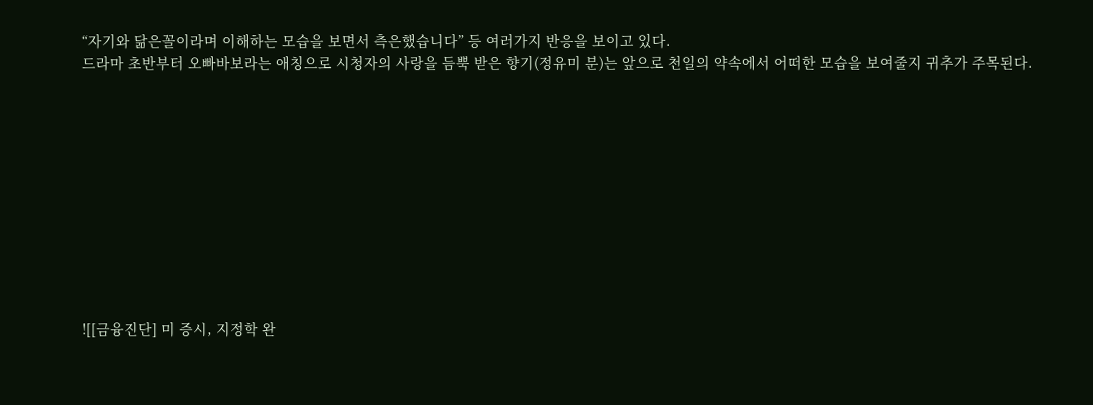“자기와 닮은꼴이라며 이해하는 모습을 보면서 측은했습니다” 등 여러가지 반응을 보이고 있다.
드라마 초반부터 오빠바보라는 애칭으로 시청자의 사랑을 듬뿍 받은 향기(정유미 분)는 앞으로 천일의 약속에서 어떠한 모습을 보여줄지 귀추가 주목된다.











![[금융진단] 미 증시, 지정학 완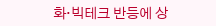화·빅테크 반등에 상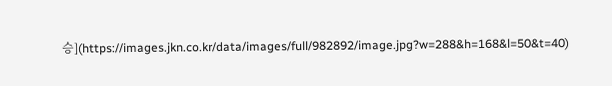승](https://images.jkn.co.kr/data/images/full/982892/image.jpg?w=288&h=168&l=50&t=40)